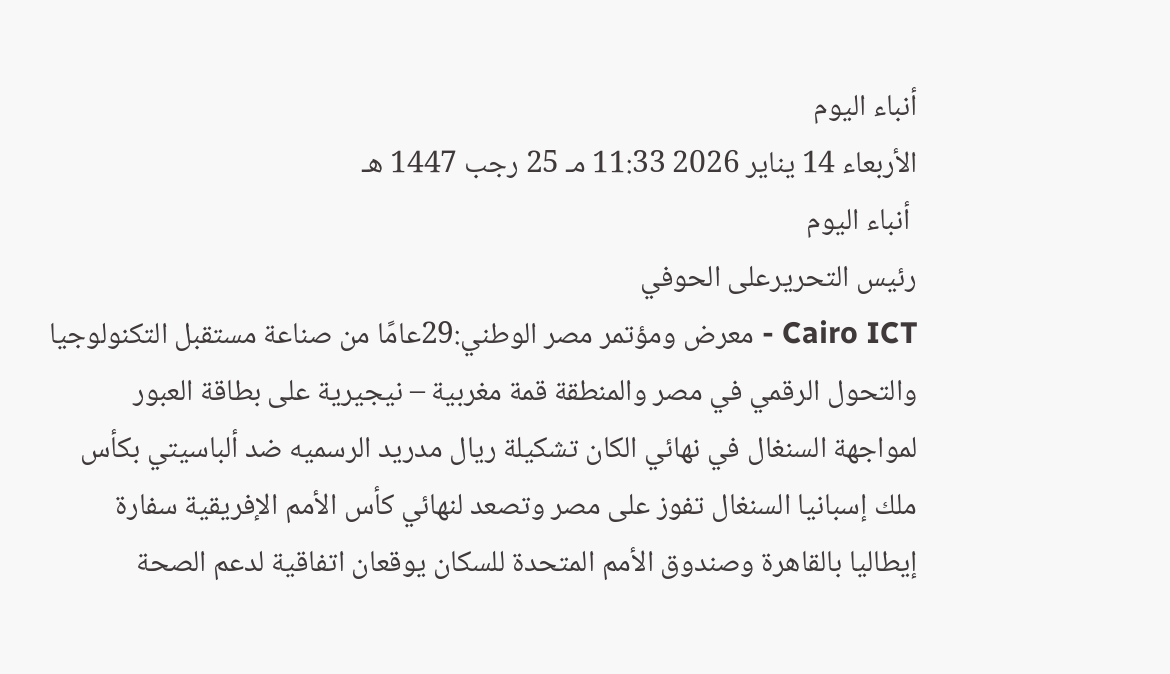أنباء اليوم
الأربعاء 14 يناير 2026 11:33 مـ 25 رجب 1447 هـ
 أنباء اليوم
رئيس التحريرعلى الحوفي
Cairo ICT - معرض ومؤتمر مصر الوطني:29عامًا من صناعة مستقبل التكنولوجيا والتحول الرقمي في مصر والمنطقة قمة مغربية – نيجيرية على بطاقة العبور لمواجهة السنغال في نهائي الكان تشكيلة ريال مدريد الرسميه ضد ألباسيتي بكأس ملك إسبانيا السنغال تفوز على مصر وتصعد لنهائي كأس الأمم الإفريقية سفارة إيطاليا بالقاهرة وصندوق الأمم المتحدة للسكان يوقعان اتفاقية لدعم الصحة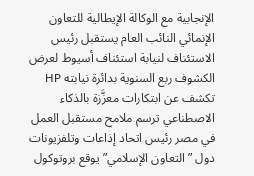الإنجابية مع الوكالة الإيطالية للتعاون الإنمائي النائب العام يستقبل رئيس الاستئناف لنيابة استئناف أسيوط لعرض الكشوف ربع السنوية بدائرة نيابته HP تكشف عن ابتكارات معزَّزة بالذكاء الاصطناعي ترسم ملامح مستقبل العمل في مصر رئيس اتحاد إذاعات وتلفزيونات دول ”التعاون الإسلامي” يوقع بروتوكول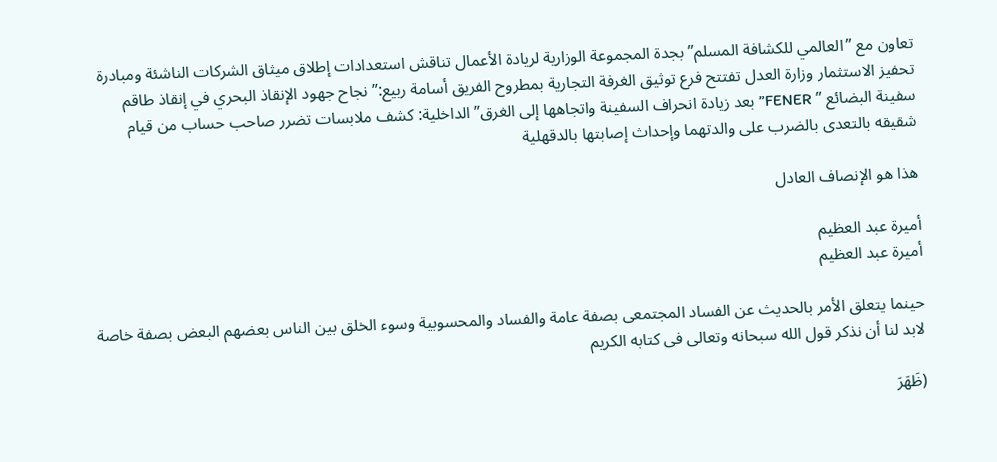تعاون مع ”العالمي للكشافة المسلم” بجدة المجموعة الوزارية لريادة الأعمال تناقش استعدادات إطلاق ميثاق الشركات الناشئة ومبادرة تحفيز الاستثمار وزارة العدل تفتتح فرع توثيق الغرفة التجارية بمطروح الفريق أسامة ربيع:”نجاح جهود الإنقاذ البحري في إنقاذ طاقم سفينة البضائع ” FENER” بعد زيادة انحراف السفينة واتجاهها إلى الغرق” الداخلية: كشف ملابسات تضرر صاحب حساب من قيام شقيقه بالتعدى بالضرب على والدتهما وإحداث إصابتها بالدقهلية

هذا هو الإنصاف العادل

أميرة عبد العظيم
أميرة عبد العظيم

حينما يتعلق الأمر بالحديث عن الفساد المجتمعى بصفة عامة والفساد والمحسوبية وسوء الخلق بين الناس بعضهم البعض بصفة خاصة لابد لنا أن نذكر قول الله سبحانه وتعالى فى كتابه الكريم

(ظَهَرَ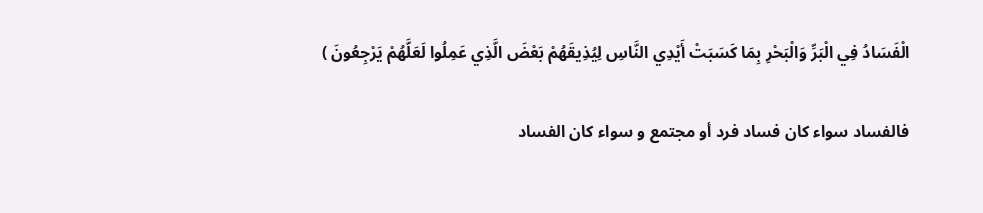الْفَسَادُ فِي الْبَرِّ وَالْبَحْرِ بِمَا كَسَبَتْ أَيْدِي النَّاسِ لِيُذِيقَهُمْ بَعْضَ الَّذِي عَمِلُوا لَعَلَّهُمْ يَرْجِعُونَ )

فالفساد سواء كان فساد فرد أو مجتمع و سواء كان الفساد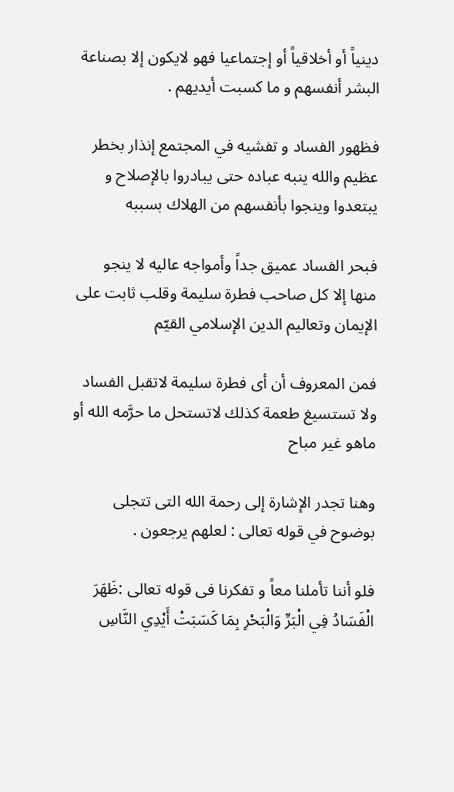دينياً أو أخلاقياً أو إجتماعيا فهو لايكون إلا بصناعة البشر أنفسهم و ما كسبت أيديهم .

فظهور الفساد و تفشيه في المجتمع إنذار بخطر عظيم والله ينبه عباده حتى يبادروا بالإصلاح و يبتعدوا وينجوا بأنفسهم من الهلاك بسببه

فبحر الفساد عميق جداً وأمواجه عاليه لا ينجو منها إلا كل صاحب فطرة سليمة وقلب ثابت على الإيمان وتعاليم الدين الإسلامي القيّم

فمن المعروف أن أى فطرة سليمة لاتقبل الفساد ولا تستسيغ طعمة كذلك لاتستحل ما حرَّمه الله أو ماهو غير مباح

وهنا تجدر الإشارة إلى رحمة الله التى تتجلى بوضوح في قوله تعالى : لعلهم يرجعون .

فلو أننا تأملنا معاً و تفكرنا فى قوله تعالى :ظَهَرَ الْفَسَادُ فِي الْبَرِّ وَالْبَحْرِ بِمَا كَسَبَتْ أَيْدِي النَّاسِ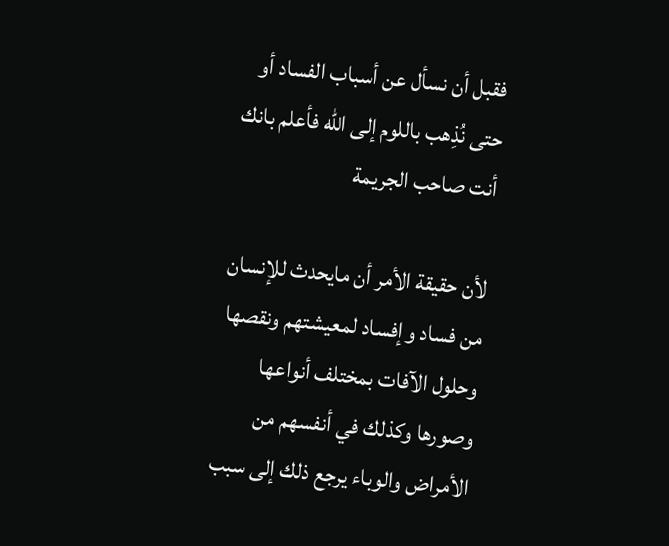فقبل أن نسأل عن أسباب الفساد أو حتى نُذِهب باللوم إلى الله فأعلم بانك أنت صاحب الجريمة

لأن حقيقة الأمر أن مايحدث للإنسان من فساد وإفساد لمعيشتهم ونقصها وحلول الآفات بمختلف أنواعها وصورها وكذلك في أنفسهم من الأمراض والوباء يرجع ذلك إلى سبب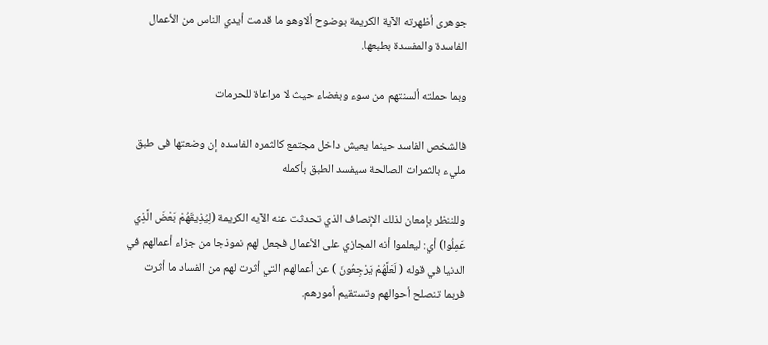جوهرى أظهرته الآية الكريمة بوضوح ألاوهو ما قدمت أيدي الناس من الأعمال الفاسدة والمفسدة بطبعها.

وبما حملته ألسنتهم من سوء وبغضاء حيث لا مراعاة للحرمات

فالشخص الفاسد حينما يعيش داخل مجتمع كالثمره الفاسده إن وضعتها فى طبق مليء بالثمرات الصالحة سيفسد الطبق بأكمله

وللننظر بإمعان لذلك الإنصاف الذي تحدثت عنه الآيه الكريمة (لِيُذِيقَهُمْ بَعْضَ الَّذِي عَمِلُوا) أي: ليعلموا أنه المجازي على الأعمال فجعل لهم نموذجا من جزاء أعمالهم في الدنيا في قوله ( لَعَلَّهُمْ يَرْجِعُونَ ) عن أعمالهم التي أثرت لهم من الفساد ما أثرت فربما تنصلح أحوالهم وتستقيم أمورهم.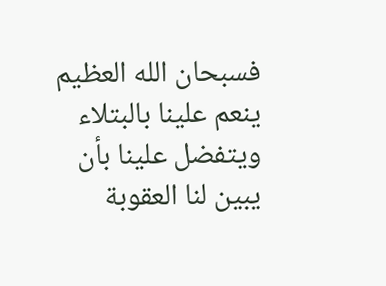فسبحان الله العظيم ينعم علينا بالبتلاء ويتفضل علينا بأن يبين لنا العقوبة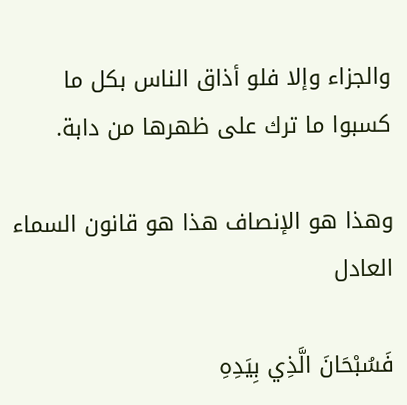والجزاء وإلا فلو أذاق الناس بكل ما كسبوا ما ترك على ظهرها من دابة.

وهذا هو الإنصاف هذا هو قانون السماء العادل

فَسُبْحَانَ الَّذِي بِيَدِهِ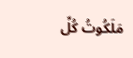مَلَكُوتُ كُلِّ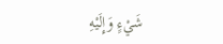شَيْءٍ وَإِلَيْهِ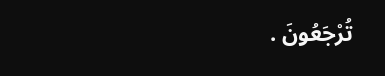تُرْجَعُونَ .